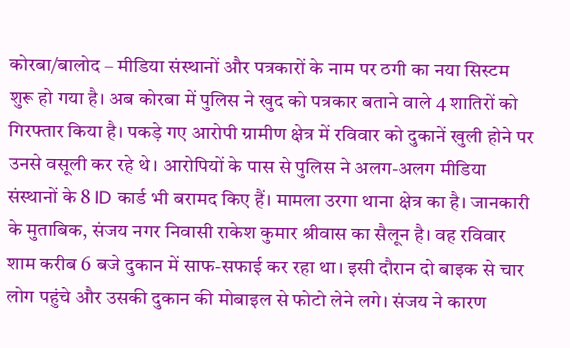कोरबा/बालोद – मीडिया संस्थानों और पत्रकारों के नाम पर ठगी का नया सिस्टम शुरू हो गया है। अब कोरबा में पुलिस ने खुद को पत्रकार बताने वाले 4 शातिरों को गिरफ्तार किया है। पकड़े गए आरोपी ग्रामीण क्षेत्र में रविवार को दुकानें खुली होने पर उनसे वसूली कर रहे थे। आरोपियों के पास से पुलिस ने अलग-अलग मीडिया संस्थानों के 8 ID कार्ड भी बरामद किए हैं। मामला उरगा थाना क्षेत्र का है। जानकारी के मुताबिक, संजय नगर निवासी राकेश कुमार श्रीवास का सैलून है। वह रविवार शाम करीब 6 बजे दुकान में साफ-सफाई कर रहा था। इसी दौरान दो बाइक से चार लोग पहुंचे और उसकी दुकान की मोबाइल से फोटो लेने लगे। संजय ने कारण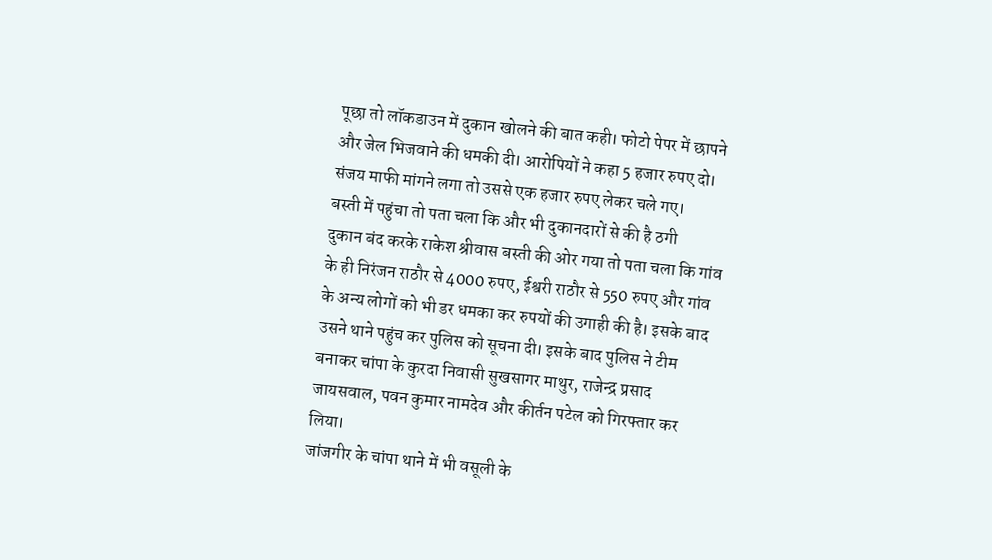पूछा तो लॉकडाउन में दुकान खोलने की बात कही। फोटो पेपर में छापने और जेल भिजवाने की धमकी दी। आरोपियों ने कहा 5 हजार रुपए दो। संजय माफी मांगने लगा तो उससे एक हजार रुपए लेकर चले गए।
बस्ती में पहुंचा तो पता चला कि और भी दुकानदारों से की है ठगी
दुकान बंद करके राकेश श्रीवास बस्ती की ओर गया तो पता चला कि गांव के ही निरंजन राठौर से 4000 रुपए, ईश्वरी राठौर से 550 रुपए और गांव के अन्य लोगों को भी डर धमका कर रुपयों की उगाही की है। इसके बाद उसने थाने पहुंच कर पुलिस को सूचना दी। इसके बाद पुलिस ने टीम बनाकर चांपा के कुरदा निवासी सुखसागर माथुर, राजेन्द्र प्रसाद जायसवाल, पवन कुमार नामदेव और कीर्तन पटेल को गिरफ्तार कर लिया।
जांजगीर के चांपा थाने में भी वसूली के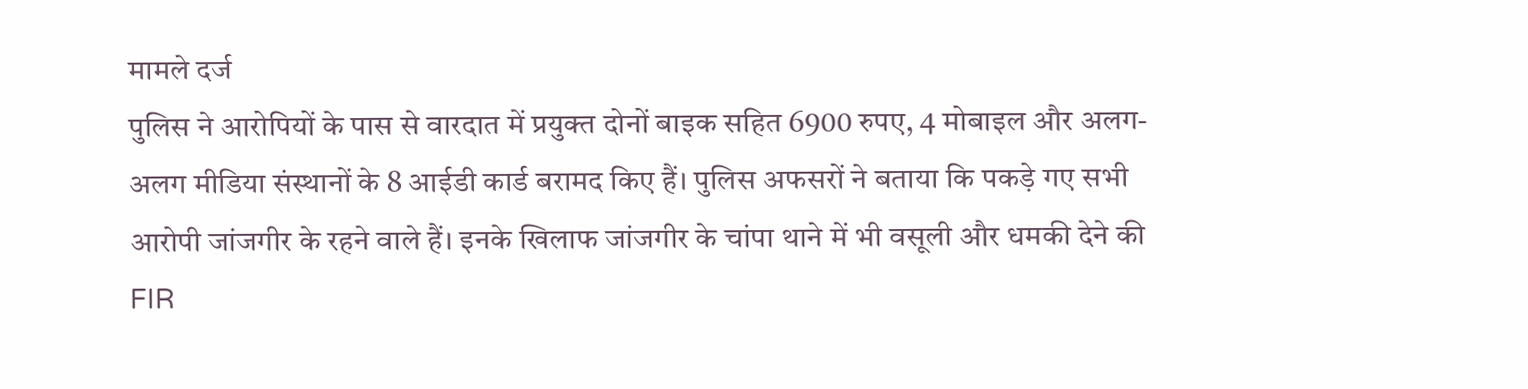मामले दर्ज
पुलिस ने आरोपियों के पास से वारदात में प्रयुक्त दोनों बाइक सहित 6900 रुपए, 4 मोबाइल और अलग-अलग मीडिया संस्थानों के 8 आईडी कार्ड बरामद किए हैं। पुलिस अफसरों ने बताया कि पकड़े गए सभी आरोपी जांजगीर के रहने वाले हैं। इनके खिलाफ जांजगीर के चांपा थाने में भी वसूली और धमकी देने की FIR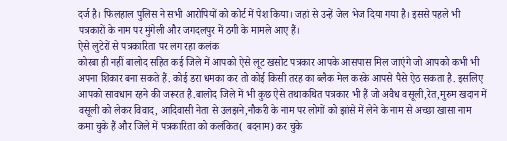दर्ज है। फिलहाल पुलिस ने सभी आरोपियों को कोर्ट में पेश किया। जहां से उन्हें जेल भेज दिया गया है। इससे पहले भी पत्रकारों के नाम पर मुंगेली और जगदलपुर में ठगी के मामले आए हैं।
ऐसे लुटेरों से पत्रकारिता पर लग रहा कलंक
कोरबा ही नहीं बालोद सहित कई जिले में आपको ऐसे लूट खसोट पत्रकार आपके आसपास मिल जाएंगे जो आपको कभी भी अपना शिकार बना सकते हैं. कोई डरा धमका कर तो कोई किसी तरह का ब्लैक मेल करके आपसे पैसे ऐठ सकता है. इसलिए आपको सावधान रहने की जरूरत है.बालोद जिले में भी कुछ ऐसे तथाकथित पत्रकार भी हैं जो अवैध वसूली,रेत,मुरुम खदान में वसूली को लेकर विवाद, आदिवासी नेता से उलझने,नौकरी के नाम पर लोगों को झांसे में लेने के नाम से अच्छा खासा नाम कमा चुके हैं और जिले में पत्रकारिता को कलंकित( बदनाम) कर चुके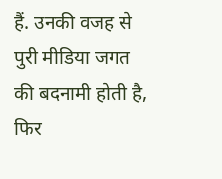हैं. उनकी वजह से पुरी मीडिया जगत की बदनामी होती है, फिर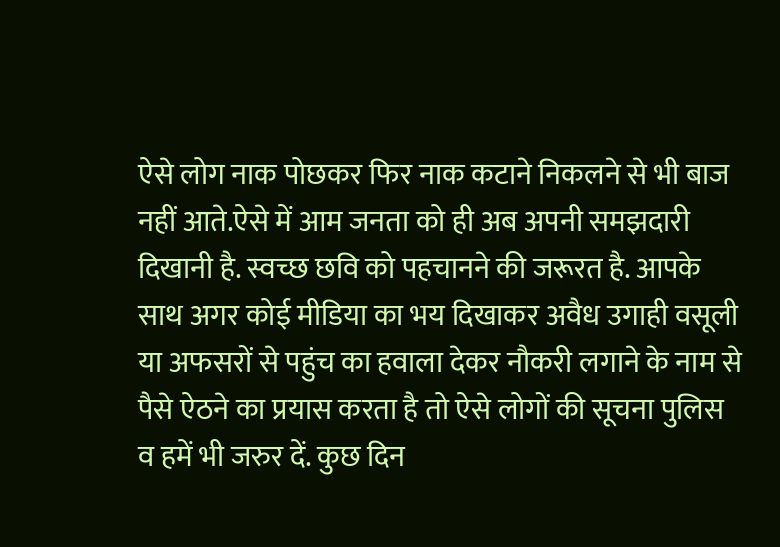ऐसे लोग नाक पोछकर फिर नाक कटाने निकलने से भी बाज नहीं आते.ऐसे में आम जनता को ही अब अपनी समझदारी दिखानी है. स्वच्छ छवि को पहचानने की जरूरत है. आपके साथ अगर कोई मीडिया का भय दिखाकर अवैध उगाही वसूली या अफसरों से पहुंच का हवाला देकर नौकरी लगाने के नाम से पैसे ऐठने का प्रयास करता है तो ऐसे लोगों की सूचना पुलिस व हमें भी जरुर दें. कुछ दिन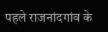पहले राजनांदगांव के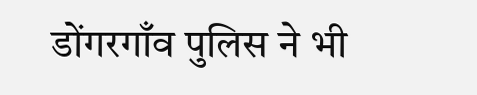डोंगरगाँव पुलिस ने भी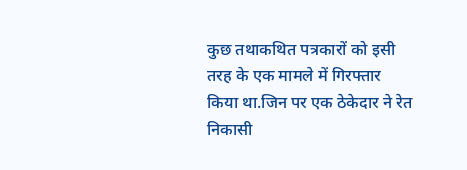कुछ तथाकथित पत्रकारों को इसी तरह के एक मामले में गिरफ्तार किया था.जिन पर एक ठेकेदार ने रेत निकासी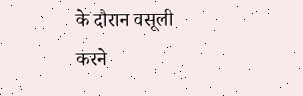के दौरान वसूली करने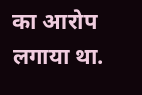का आरोप लगाया था.